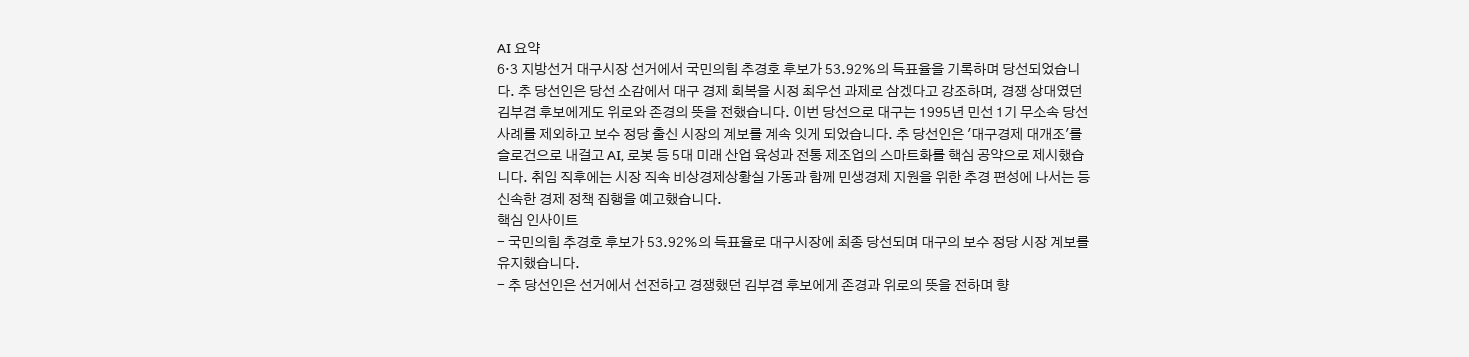AI 요약
6·3 지방선거 대구시장 선거에서 국민의힘 추경호 후보가 53.92%의 득표율을 기록하며 당선되었습니다. 추 당선인은 당선 소감에서 대구 경제 회복을 시정 최우선 과제로 삼겠다고 강조하며, 경쟁 상대였던 김부겸 후보에게도 위로와 존경의 뜻을 전했습니다. 이번 당선으로 대구는 1995년 민선 1기 무소속 당선 사례를 제외하고 보수 정당 출신 시장의 계보를 계속 잇게 되었습니다. 추 당선인은 '대구경제 대개조'를 슬로건으로 내걸고 AI, 로봇 등 5대 미래 산업 육성과 전통 제조업의 스마트화를 핵심 공약으로 제시했습니다. 취임 직후에는 시장 직속 비상경제상황실 가동과 함께 민생경제 지원을 위한 추경 편성에 나서는 등 신속한 경제 정책 집행을 예고했습니다.
핵심 인사이트
- 국민의힘 추경호 후보가 53.92%의 득표율로 대구시장에 최종 당선되며 대구의 보수 정당 시장 계보를 유지했습니다.
- 추 당선인은 선거에서 선전하고 경쟁했던 김부겸 후보에게 존경과 위로의 뜻을 전하며 향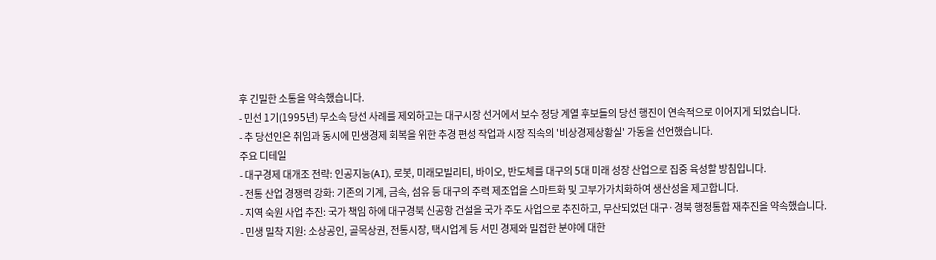후 긴밀한 소통을 약속했습니다.
- 민선 1기(1995년) 무소속 당선 사례를 제외하고는 대구시장 선거에서 보수 정당 계열 후보들의 당선 행진이 연속적으로 이어지게 되었습니다.
- 추 당선인은 취임과 동시에 민생경제 회복을 위한 추경 편성 작업과 시장 직속의 '비상경제상황실' 가동을 선언했습니다.
주요 디테일
- 대구경제 대개조 전략: 인공지능(AI), 로봇, 미래모빌리티, 바이오, 반도체를 대구의 5대 미래 성장 산업으로 집중 육성할 방침입니다.
- 전통 산업 경쟁력 강화: 기존의 기계, 금속, 섬유 등 대구의 주력 제조업을 스마트화 및 고부가가치화하여 생산성을 제고합니다.
- 지역 숙원 사업 추진: 국가 책임 하에 대구경북 신공항 건설을 국가 주도 사업으로 추진하고, 무산되었던 대구·경북 행정통합 재추진을 약속했습니다.
- 민생 밀착 지원: 소상공인, 골목상권, 전통시장, 택시업계 등 서민 경제와 밀접한 분야에 대한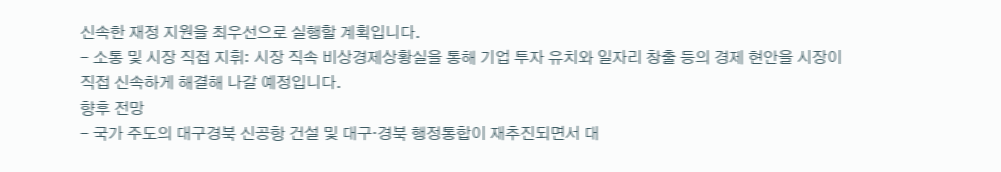신속한 재정 지원을 최우선으로 실행할 계획입니다.
- 소통 및 시장 직접 지휘: 시장 직속 비상경제상황실을 통해 기업 투자 유치와 일자리 창출 등의 경제 현안을 시장이 직접 신속하게 해결해 나갈 예정입니다.
향후 전망
- 국가 주도의 대구경북 신공항 건설 및 대구·경북 행정통합이 재추진되면서 대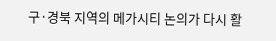구·경북 지역의 메가시티 논의가 다시 활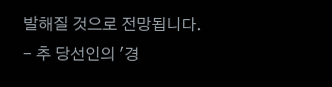발해질 것으로 전망됩니다.
- 추 당선인의 '경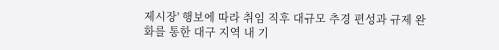제시장' 행보에 따라 취임 직후 대규모 추경 편성과 규제 완화를 통한 대구 지역 내 기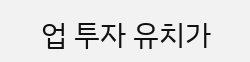업 투자 유치가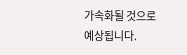가속화될 것으로 예상됩니다.